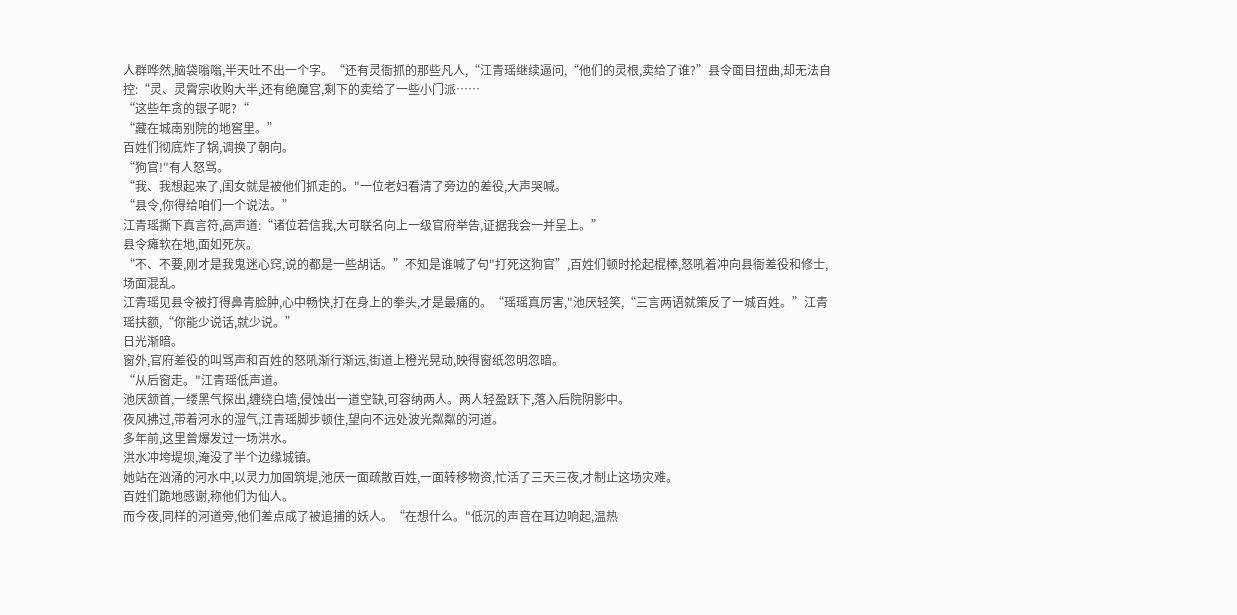人群哗然,脑袋嗡嗡,半天吐不出一个字。“还有灵衙抓的那些凡人,“江青瑶继续逼问,“他们的灵根,卖给了谁?”县令面目扭曲,却无法自控:“灵、灵霄宗收购大半,还有绝魔宫,剩下的卖给了一些小门派……
“这些年贪的银子呢?“
“藏在城南别院的地窖里。”
百姓们彻底炸了锅,调换了朝向。
“狗官!"有人怒骂。
“我、我想起来了,闺女就是被他们抓走的。"一位老妇看清了旁边的差役,大声哭喊。
“县令,你得给咱们一个说法。”
江青瑶撕下真言符,高声道:“诸位若信我,大可联名向上一级官府举告,证据我会一并呈上。”
县令瘫软在地,面如死灰。
“不、不要,刚才是我鬼迷心窍,说的都是一些胡话。”不知是谁喊了句"打死这狗官”,百姓们顿时抡起棍棒,怒吼着冲向县衙差役和修士,场面混乱。
江青瑶见县令被打得鼻青脸肿,心中畅快,打在身上的拳头,才是最痛的。“瑶瑶真厉害,"池厌轻笑,“三言两语就策反了一城百姓。”江青瑶扶额,“你能少说话,就少说。”
日光渐暗。
窗外,官府差役的叫骂声和百姓的怒吼渐行渐远,街道上橙光晃动,映得窗纸忽明忽暗。
“从后窗走。"江青瑶低声道。
池厌颔首,一缕黑气探出,缠绕白墙,侵蚀出一道空缺,可容纳两人。两人轻盈跃下,落入后院阴影中。
夜风拂过,带着河水的湿气,江青瑶脚步顿住,望向不远处波光粼粼的河道。
多年前,这里曾爆发过一场洪水。
洪水冲垮堤坝,淹没了半个边缘城镇。
她站在汹涌的河水中,以灵力加固筑堤,池厌一面疏散百姓,一面转移物资,忙活了三天三夜,才制止这场灾难。
百姓们跪地感谢,称他们为仙人。
而今夜,同样的河道旁,他们差点成了被追捕的妖人。“在想什么。"低沉的声音在耳边响起,温热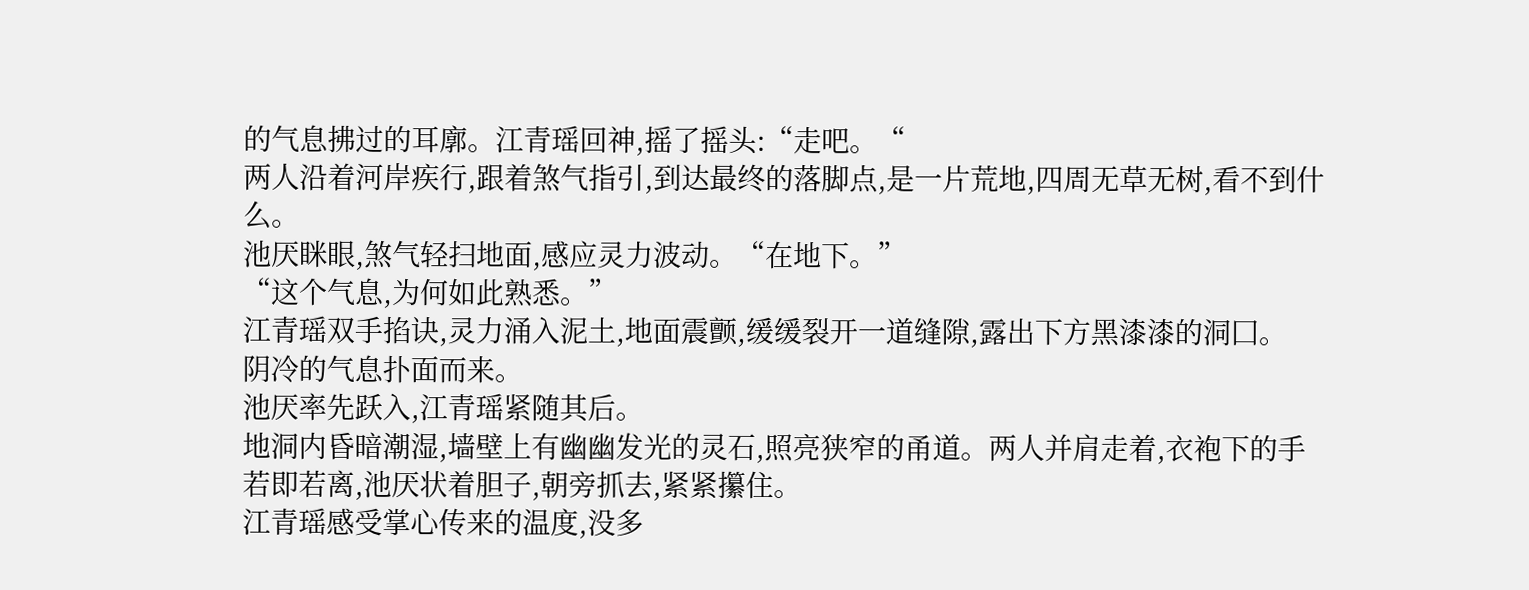的气息拂过的耳廓。江青瑶回神,摇了摇头:“走吧。“
两人沿着河岸疾行,跟着煞气指引,到达最终的落脚点,是一片荒地,四周无草无树,看不到什么。
池厌眯眼,煞气轻扫地面,感应灵力波动。“在地下。”
“这个气息,为何如此熟悉。”
江青瑶双手掐诀,灵力涌入泥土,地面震颤,缓缓裂开一道缝隙,露出下方黑漆漆的洞囗。
阴冷的气息扑面而来。
池厌率先跃入,江青瑶紧随其后。
地洞内昏暗潮湿,墙壁上有幽幽发光的灵石,照亮狭窄的甬道。两人并肩走着,衣袍下的手若即若离,池厌状着胆子,朝旁抓去,紧紧攥住。
江青瑶感受掌心传来的温度,没多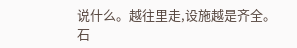说什么。越往里走,设施越是齐全。
石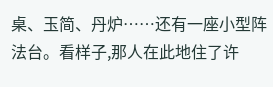桌、玉简、丹炉……还有一座小型阵法台。看样子,那人在此地住了许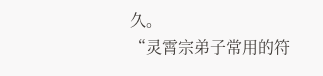久。
“灵霄宗弟子常用的符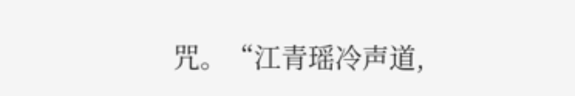咒。“江青瑶冷声道,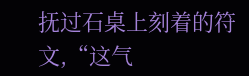抚过石桌上刻着的符文,“这气